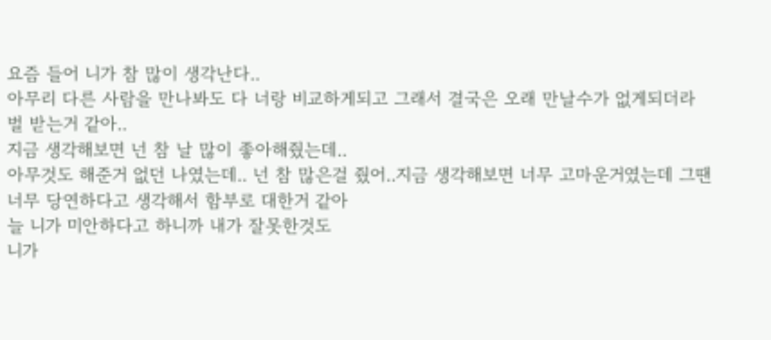요즘 들어 니가 참 많이 생각난다..
아무리 다른 사람을 만나봐도 다 너랑 비교하게되고 그래서 결국은 오래 만날수가 없게되더라
벌 받는거 같아..
지금 생각해보면 넌 참 날 많이 좋아해줬는데..
아무것도 해준거 없던 나였는데.. 넌 참 많은걸 줬어..지금 생각해보면 너무 고마운거였는데 그땐
너무 당연하다고 생각해서 함부로 대한거 같아
늘 니가 미안하다고 하니까 내가 잘못한것도
니가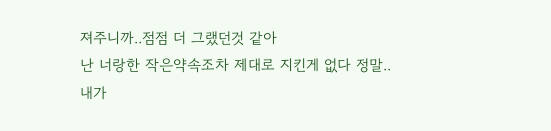져주니까..점점 더 그랬던것 같아
난 너랑한 작은약속조차 제대로 지킨게 없다 정말..
내가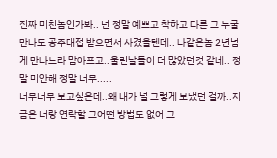진짜 미친놈인가봐.. 넌 정말 예쁘고 착하고 다른 그 누굴 만나도 공주대접 받으면서 사겼을텐데.. 나같은놈 2년넘게 만나느라 맘아프고..울린날들이 더 많았던것 같네.. 정말 미안해 정말 너무.....
너무너무 보고싶은데..왜 내가 널 그렇게 보냈던 걸까..지금은 너랑 연락할 그어떤 방법도 없어 그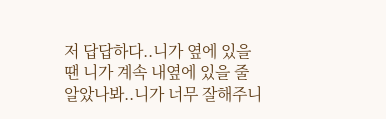저 답답하다..니가 옆에 있을땐 니가 계속 내옆에 있을 줄 알았나봐..니가 너무 잘해주니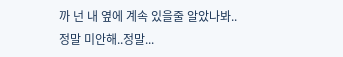까 넌 내 옆에 계속 있을줄 알았나봐..
정말 미안해..정말...